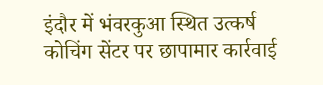इंदौर में भंवरकुआ स्थित उत्कर्ष कोचिंग सेंटर पर छापामार कार्रवाई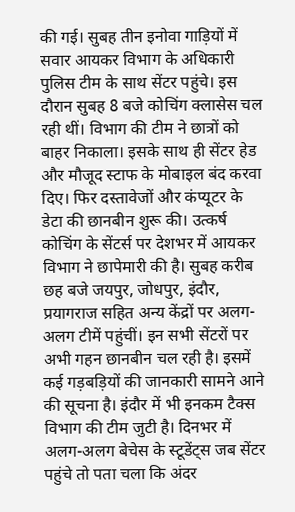की गई। सुबह तीन इनोवा गाड़ियों में सवार आयकर विभाग के अधिकारी पुलिस टीम के साथ सेंटर पहुंचे। इस दौरान सुबह 8 बजे कोचिंग क्लासेस चल रही थीं। विभाग की टीम ने छात्रों को बाहर निकाला। इसके साथ ही सेंटर हेड और मौजूद स्टाफ के मोबाइल बंद करवा दिए। फिर दस्तावेजों और कंप्यूटर के डेटा की छानबीन शुरू की। उत्कर्ष कोचिंग के सेंटर्स पर देशभर में आयकर विभाग ने छापेमारी की है। सुबह करीब छह बजे जयपुर, जोधपुर, इंदौर, प्रयागराज सहित अन्य केंद्रों पर अलग-अलग टीमें पहुंचीं। इन सभी सेंटरों पर अभी गहन छानबीन चल रही है। इसमें कई गड़बड़ियों की जानकारी सामने आने की सूचना है। इंदौर में भी इनकम टैक्स विभाग की टीम जुटी है। दिनभर में अलग-अलग बेचेस के स्टूडेंट्स जब सेंटर पहुंचे तो पता चला कि अंदर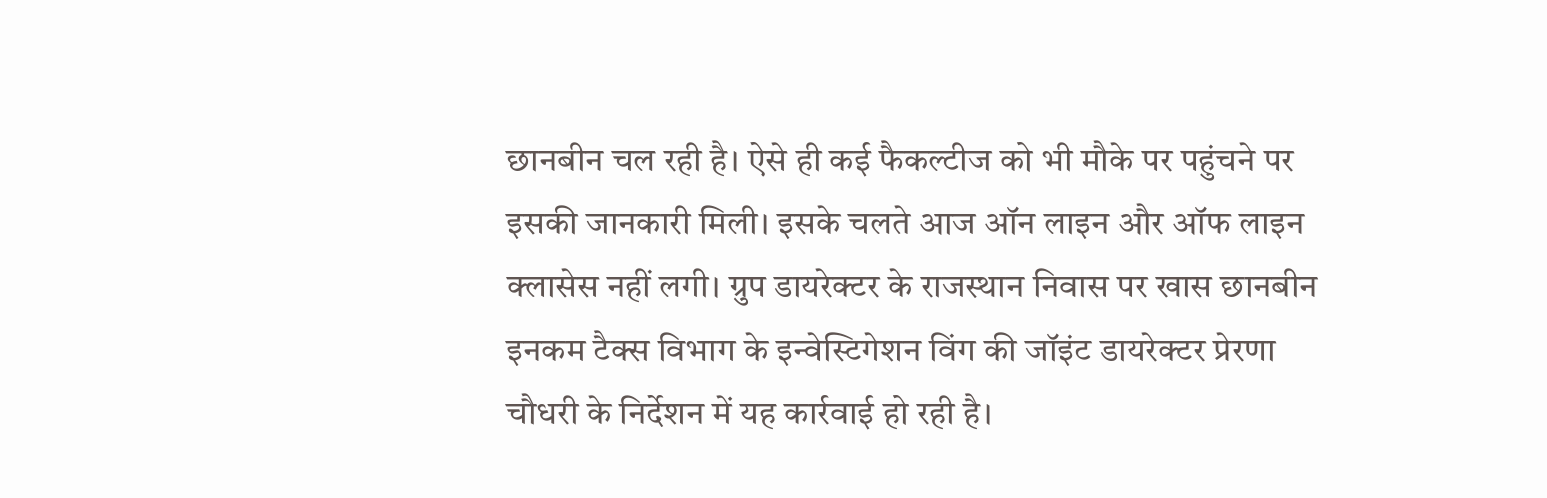छानबीन चल रही है। ऐसे ही कई फैकल्टीज को भी मौके पर पहुंचने पर इसकी जानकारी मिली। इसके चलते आज ऑन लाइन और ऑफ लाइन क्लासेस नहीं लगी। ग्रुप डायरेक्टर के राजस्थान निवास पर खास छानबीन इनकम टैक्स विभाग के इन्वेस्टिगेशन विंग की जॉइंट डायरेक्टर प्रेरणा चौधरी के निर्देशन में यह कार्रवाई हो रही है।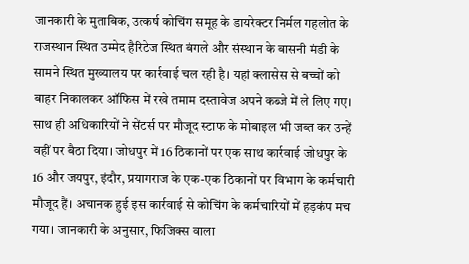जानकारी के मुताबिक, उत्कर्ष कोचिंग समूह के डायरेक्टर निर्मल गहलोत के राजस्थान स्थित उम्मेद हैरिटेज स्थित बंगले और संस्थान के बासनी मंडी के सामने स्थित मुख्यालय पर कार्रवाई चल रही है। यहां क्लासेस से बच्चों को बाहर निकालकर ऑफिस में रखे तमाम दस्तावेज अपने कब्जे में ले लिए गए। साथ ही अधिकारियों ने सेंटर्स पर मौजूद स्टाफ के मोबाइल भी जब्त कर उन्हें वहीं पर बैठा दिया। जोधपुर में 16 ठिकानों पर एक साथ कार्रवाई जोधपुर के 16 और जयपुर, इंदौर, प्रयागराज के एक-एक ठिकानों पर विभाग के कर्मचारी मौजूद हैं। अचानक हुई इस कार्रवाई से कोचिंग के कर्मचारियों में हड़कंप मच गया। जानकारी के अनुसार, फिजिक्स वाला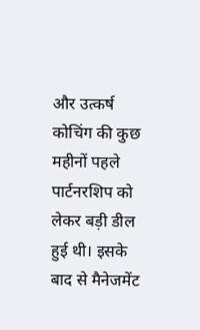और उत्कर्ष कोचिंग की कुछ महीनों पहले पार्टनरशिप को लेकर बड़ी डील हुई थी। इसके बाद से मैनेजमेंट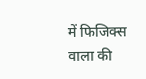में फिजिक्स वाला की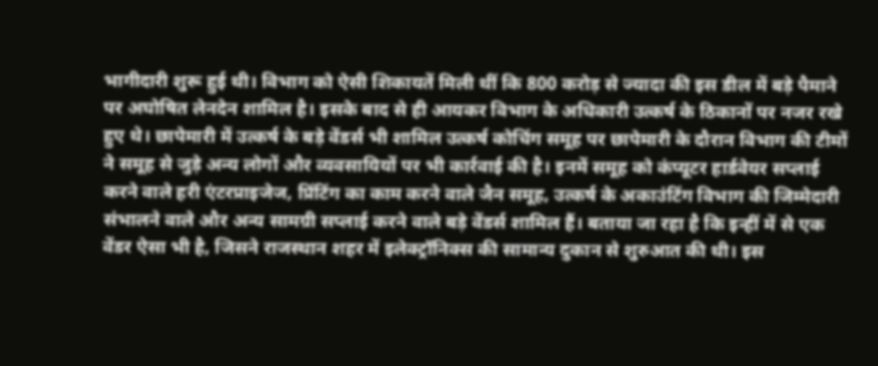भागीदारी शुरू हुई थी। विभाग को ऐसी शिकायतें मिली थीं कि 800 करोड़ से ज्यादा की इस डील में बड़े पैमाने पर अघोषित लेनदेन शामिल है। इसके बाद से ही आयकर विभाग के अधिकारी उत्कर्ष के ठिकानों पर नजर रखे हुए थे। छापेमारी में उत्कर्ष के बड़े वेंडर्स भी शामिल उत्कर्ष कोचिंग समूह पर छापेमारी के दौरान विभाग की टीमों ने समूह से जुड़े अन्य लोगों और व्यवसायियों पर भी कार्रवाई की है। इनमें समूह को कंप्यूटर हार्डवेयर सप्लाई करने वाले हरी एंटरप्राइजेज, प्रिंटिंग का काम करने वाले जैन समूह, उत्कर्ष के अकाउंटिंग विभाग की जिम्मेदारी संभालने वाले और अन्य सामग्री सप्लाई करने वाले बड़े वेंडर्स शामिल हैं। बताया जा रहा है कि इन्हीं में से एक वेंडर ऐसा भी है, जिसने राजस्थान शहर में इलेक्ट्रॉनिक्स की सामान्य दुकान से शुरुआत की थी। इस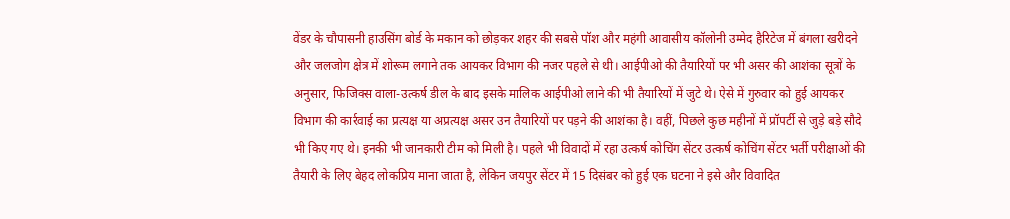वेंडर के चौपासनी हाउसिंग बोर्ड के मकान को छोड़कर शहर की सबसे पॉश और महंगी आवासीय कॉलोनी उम्मेद हैरिटेज में बंगला खरीदने और जलजोग क्षेत्र में शोरूम लगाने तक आयकर विभाग की नजर पहले से थी। आईपीओ की तैयारियों पर भी असर की आशंका सूत्रों के अनुसार, फिजिक्स वाला-उत्कर्ष डील के बाद इसके मालिक आईपीओ लाने की भी तैयारियों में जुटे थे। ऐसे में गुरुवार को हुई आयकर विभाग की कार्रवाई का प्रत्यक्ष या अप्रत्यक्ष असर उन तैयारियों पर पड़ने की आशंका है। वहीं, पिछले कुछ महीनों में प्रॉपर्टी से जुड़े बड़े सौदे भी किए गए थे। इनकी भी जानकारी टीम को मिली है। पहले भी विवादों में रहा उत्कर्ष कोचिंग सेंटर उत्कर्ष कोचिंग सेंटर भर्ती परीक्षाओं की तैयारी के लिए बेहद लोकप्रिय माना जाता है, लेकिन जयपुर सेंटर में 15 दिसंबर को हुई एक घटना ने इसे और विवादित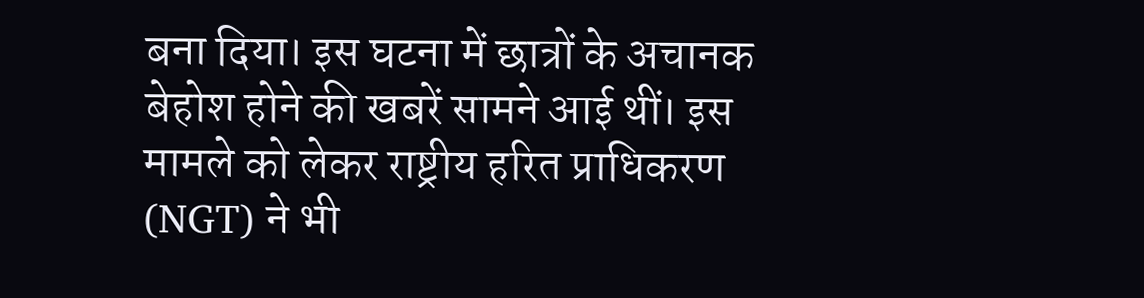बना दिया। इस घटना में छात्रों के अचानक बेहोश होने की खबरें सामने आई थीं। इस मामले को लेकर राष्ट्रीय हरित प्राधिकरण (NGT) ने भी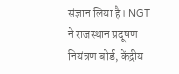संज्ञान लिया है। NGT ने राजस्थान प्रदूषण नियंत्रण बोर्ड, केंद्रीय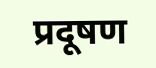प्रदूषण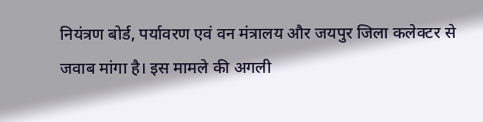नियंत्रण बोर्ड, पर्यावरण एवं वन मंत्रालय और जयपुर जिला कलेक्टर से जवाब मांगा है। इस मामले की अगली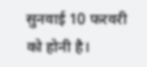सुनवाई 10 फरवरी को होनी है।